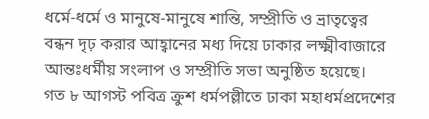ধর্মে-ধর্মে ও মানুষে-মানুষে শান্তি, সম্প্রীতি ও ভ্রাতৃত্বের বন্ধন দৃঢ় করার আহ্বানের মধ্য দিয়ে ঢাকার লক্ষ্মীবাজারে আন্তঃধর্মীয় সংলাপ ও সম্প্রীতি সভা অনুষ্ঠিত হয়েছে।
গত ৮ আগস্ট পবিত্র ক্রুশ ধর্মপল্লীতে ঢাকা মহাধর্মপ্রদেশের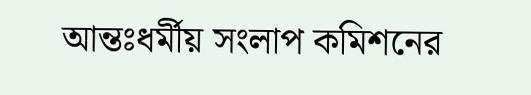আন্তঃধর্মীয় সংলাপ কমিশনের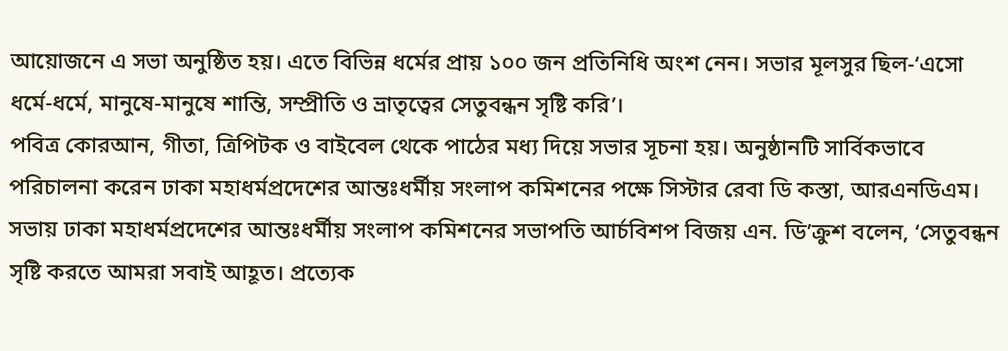আয়োজনে এ সভা অনুষ্ঠিত হয়। এতে বিভিন্ন ধর্মের প্রায় ১০০ জন প্রতিনিধি অংশ নেন। সভার মূলসুর ছিল-‘এসো ধর্মে-ধর্মে, মানুষে-মানুষে শান্তি, সম্প্রীতি ও ভ্রাতৃত্বের সেতুবন্ধন সৃষ্টি করি’।
পবিত্র কোরআন, গীতা, ত্রিপিটক ও বাইবেল থেকে পাঠের মধ্য দিয়ে সভার সূচনা হয়। অনুষ্ঠানটি সার্বিকভাবে পরিচালনা করেন ঢাকা মহাধর্মপ্রদেশের আন্তঃধর্মীয় সংলাপ কমিশনের পক্ষে সিস্টার রেবা ডি কস্তা, আরএনডিএম।
সভায় ঢাকা মহাধর্মপ্রদেশের আন্তঃধর্মীয় সংলাপ কমিশনের সভাপতি আর্চবিশপ বিজয় এন. ডি’ক্রুশ বলেন, ‘সেতুবন্ধন সৃষ্টি করতে আমরা সবাই আহূত। প্রত্যেক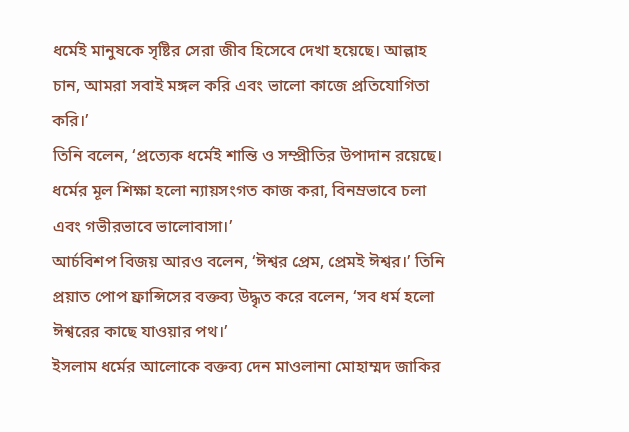ধর্মেই মানুষকে সৃষ্টির সেরা জীব হিসেবে দেখা হয়েছে। আল্লাহ চান, আমরা সবাই মঙ্গল করি এবং ভালো কাজে প্রতিযোগিতা করি।’
তিনি বলেন, ‘প্রত্যেক ধর্মেই শান্তি ও সম্প্রীতির উপাদান রয়েছে। ধর্মের মূল শিক্ষা হলো ন্যায়সংগত কাজ করা, বিনম্রভাবে চলা এবং গভীরভাবে ভালোবাসা।’
আর্চবিশপ বিজয় আরও বলেন, ‘ঈশ্বর প্রেম, প্রেমই ঈশ্বর।’ তিনি প্রয়াত পোপ ফ্রান্সিসের বক্তব্য উদ্ধৃত করে বলেন, ‘সব ধর্ম হলো ঈশ্বরের কাছে যাওয়ার পথ।’
ইসলাম ধর্মের আলোকে বক্তব্য দেন মাওলানা মোহাম্মদ জাকির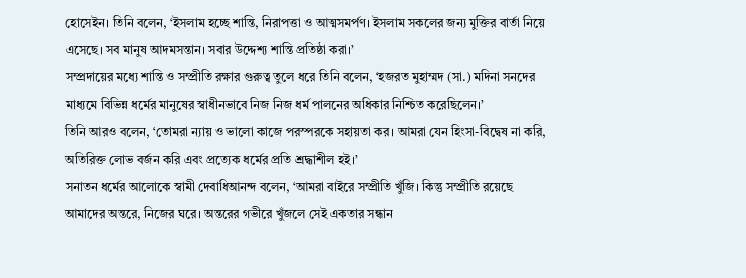হোসেইন। তিনি বলেন, ‘ইসলাম হচ্ছে শান্তি, নিরাপত্তা ও আত্মসমর্পণ। ইসলাম সকলের জন্য মুক্তির বার্তা নিয়ে এসেছে। সব মানুষ আদমসন্তান। সবার উদ্দেশ্য শান্তি প্রতিষ্ঠা করা।’
সম্প্রদায়ের মধ্যে শান্তি ও সম্প্রীতি রক্ষার গুরুত্ব তুলে ধরে তিনি বলেন, ‘হজরত মুহাম্মদ (সা.) মদিনা সনদের মাধ্যমে বিভিন্ন ধর্মের মানুষের স্বাধীনভাবে নিজ নিজ ধর্ম পালনের অধিকার নিশ্চিত করেছিলেন।’
তিনি আরও বলেন, ‘তোমরা ন্যায় ও ভালো কাজে পরস্পরকে সহায়তা কর। আমরা যেন হিংসা-বিদ্বেষ না করি, অতিরিক্ত লোভ বর্জন করি এবং প্রত্যেক ধর্মের প্রতি শ্রদ্ধাশীল হই।’
সনাতন ধর্মের আলোকে স্বামী দেবাধিআনন্দ বলেন, ‘আমরা বাইরে সম্প্রীতি খুঁজি। কিন্তু সম্প্রীতি রয়েছে আমাদের অন্তরে, নিজের ঘরে। অন্তরের গভীরে খুঁজলে সেই একতার সন্ধান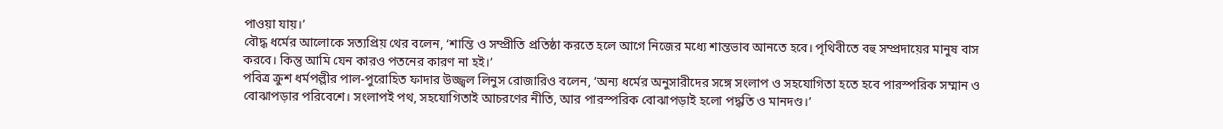পাওয়া যায়।’
বৌদ্ধ ধর্মের আলোকে সত্যপ্রিয় থের বলেন, ‘শান্তি ও সম্প্রীতি প্রতিষ্ঠা করতে হলে আগে নিজের মধ্যে শান্তভাব আনতে হবে। পৃথিবীতে বহু সম্প্রদায়ের মানুষ বাস করবে। কিন্তু আমি যেন কারও পতনের কারণ না হই।’
পবিত্র ক্রুশ ধর্মপল্লীর পাল-পুরোহিত ফাদার উজ্জ্বল লিনুস রোজারিও বলেন, ‘অন্য ধর্মের অনুসারীদের সঙ্গে সংলাপ ও সহযোগিতা হতে হবে পারস্পরিক সম্মান ও বোঝাপড়ার পরিবেশে। সংলাপই পথ, সহযোগিতাই আচরণের নীতি, আর পারস্পরিক বোঝাপড়াই হলো পদ্ধতি ও মানদণ্ড।’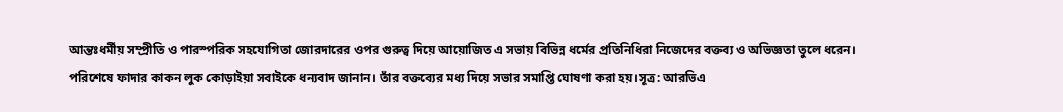আন্তঃধর্মীয় সম্প্রীতি ও পারস্পরিক সহযোগিতা জোরদারের ওপর গুরুত্ব দিয়ে আয়োজিত এ সভায় বিভিন্ন ধর্মের প্রতিনিধিরা নিজেদের বক্তব্য ও অভিজ্ঞতা তুলে ধরেন।
পরিশেষে ফাদার কাকন লুক কোড়াইয়া সবাইকে ধন্যবাদ জানান। তাঁর বক্তব্যের মধ্য দিয়ে সভার সমাপ্তি ঘোষণা করা হয়।সূত্র: আরভিএ